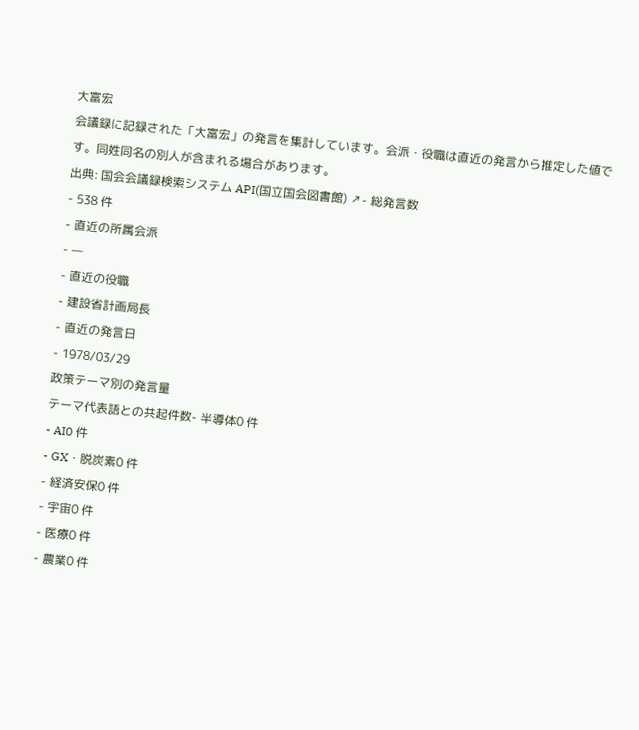大富宏
会議録に記録された「大富宏」の発言を集計しています。会派・役職は直近の発言から推定した値です。同姓同名の別人が含まれる場合があります。
出典: 国会会議録検索システム API(国立国会図書館) ↗- 総発言数
- 538 件
- 直近の所属会派
- —
- 直近の役職
- 建設省計画局長
- 直近の発言日
- 1978/03/29
政策テーマ別の発言量
テーマ代表語との共起件数- 半導体0 件
- AI0 件
- GX・脱炭素0 件
- 経済安保0 件
- 宇宙0 件
- 医療0 件
- 農業0 件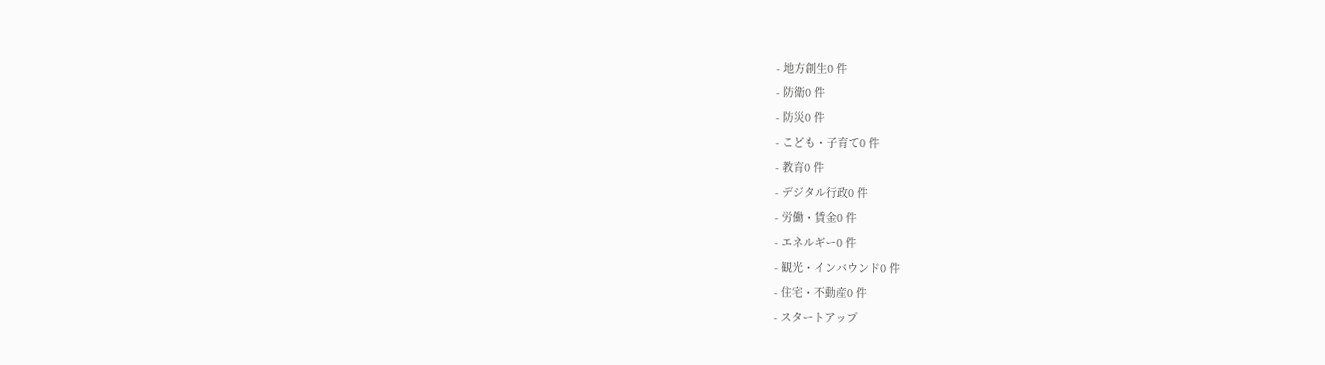- 地方創生0 件
- 防衛0 件
- 防災0 件
- こども・子育て0 件
- 教育0 件
- デジタル行政0 件
- 労働・賃金0 件
- エネルギー0 件
- 観光・インバウンド0 件
- 住宅・不動産0 件
- スタートアップ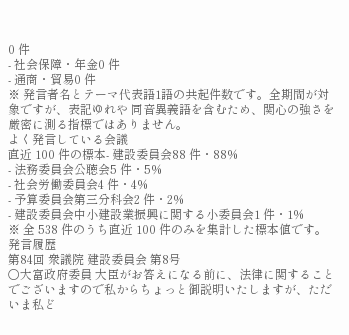0 件
- 社会保障・年金0 件
- 通商・貿易0 件
※ 発言者名とテーマ代表語1語の共起件数です。全期間が対象ですが、表記ゆれや 同音異義語を含むため、関心の強さを厳密に測る指標ではありません。
よく発言している会議
直近 100 件の標本- 建設委員会88 件・88%
- 法務委員会公聴会5 件・5%
- 社会労働委員会4 件・4%
- 予算委員会第三分科会2 件・2%
- 建設委員会中小建設業振興に関する小委員会1 件・1%
※ 全 538 件のうち直近 100 件のみを集計した標本値です。
発言履歴
第84回 衆議院 建設委員会 第8号
○大富政府委員 大臣がお答えになる前に、法律に関することでございますので私からちょっと御説明いたしますが、ただいま私ど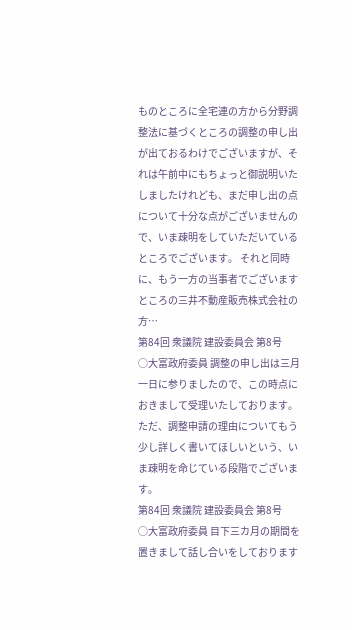ものところに全宅連の方から分野調整法に基づくところの調整の申し出が出ておるわけでございますが、それは午前中にもちょっと御説明いたしましたけれども、まだ申し出の点について十分な点がございませんので、いま疎明をしていただいているところでございます。 それと同時に、もう一方の当事者でございますところの三井不動産販売株式会社の方…
第84回 衆議院 建設委員会 第8号
○大富政府委員 調整の申し出は三月一日に参りましたので、この時点におきまして受理いたしております。ただ、調整申請の理由についてもう少し詳しく書いてほしいという、いま疎明を命じている段階でございます。
第84回 衆議院 建設委員会 第8号
○大富政府委員 目下三カ月の期間を置きまして話し合いをしております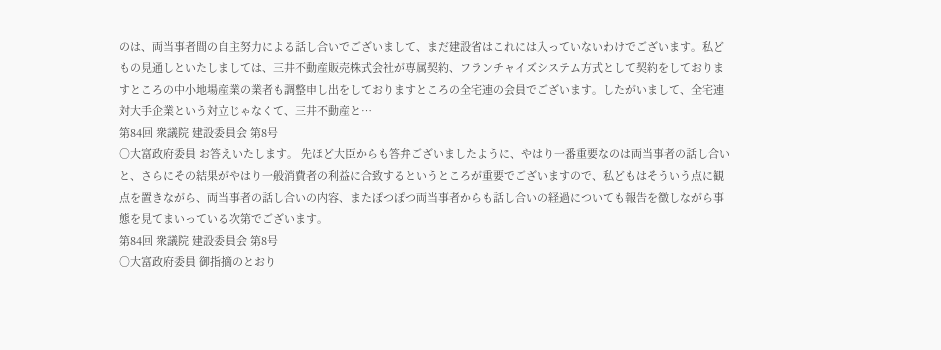のは、両当事者間の自主努力による話し合いでございまして、まだ建設省はこれには入っていないわけでございます。私どもの見通しといたしましては、三井不動産販売株式会社が専属契約、フランチャイズシステム方式として契約をしておりますところの中小地場産業の業者も調整申し出をしておりますところの全宅連の会員でございます。したがいまして、全宅連対大手企業という対立じゃなくて、三井不動産と…
第84回 衆議院 建設委員会 第8号
○大富政府委員 お答えいたします。 先ほど大臣からも答弁ございましたように、やはり一番重要なのは両当事者の話し合いと、さらにその結果がやはり一般消費者の利益に合致するというところが重要でございますので、私どもはそういう点に観点を置きながら、両当事者の話し合いの内容、またぽつぽつ両当事者からも話し合いの経過についても報告を徴しながら事態を見てまいっている次第でございます。
第84回 衆議院 建設委員会 第8号
○大富政府委員 御指摘のとおり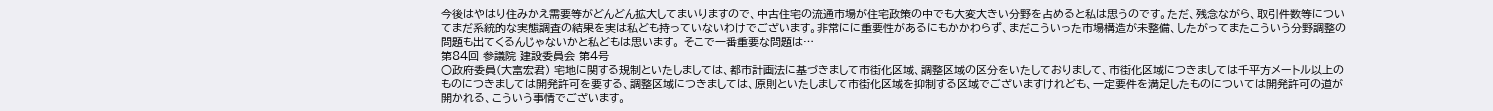今後はやはり住みかえ需要等がどんどん拡大してまいりますので、中古住宅の流通市場が住宅政策の中でも大変大きい分野を占めると私は思うのです。ただ、残念ながら、取引件数等についてまだ系統的な実態調査の結果を実は私ども持っていないわけでございます。非常にに重要性があるにもかかわらず、まだこういった市場構造が未整備、したがってまたこういう分野調整の問題も出てくるんじゃないかと私どもは思います。 そこで一番重要な問題は…
第84回 参議院 建設委員会 第4号
○政府委員(大富宏君) 宅地に関する規制といたしましては、都市計画法に基づきまして市街化区域、調整区域の区分をいたしておりまして、市街化区域につきましては千平方メートル以上のものにつきましては開発許可を要する、調整区域につきましては、原則といたしまして市街化区域を抑制する区域でございますけれども、一定要件を満足したものについては開発許可の道が開かれる、こういう事情でございます。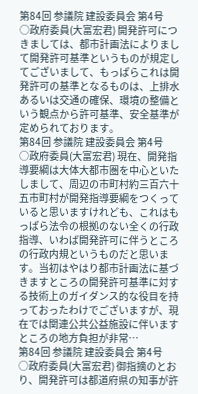第84回 参議院 建設委員会 第4号
○政府委員(大富宏君) 開発許可につきましては、都市計画法によりまして開発許可基準というものが規定してございまして、もっぱらこれは開発許可の基準となるものは、上排水あるいは交通の確保、環境の整備という観点から許可基準、安全基準が定められております。
第84回 参議院 建設委員会 第4号
○政府委員(大富宏君) 現在、開発指導要綱は大体大都市圏を中心といたしまして、周辺の市町村約三百六十五市町村が開発指導要綱をつくっていると思いますけれども、これはもっぱら法令の根拠のない全くの行政指導、いわば開発許可に伴うところの行政内規というものだと思います。当初はやはり都市計画法に基づきますところの開発許可基準に対する技術上のガイダンス的な役目を持っておったわけでございますが、現在では関連公共公益施設に伴いますところの地方負担が非常…
第84回 参議院 建設委員会 第4号
○政府委員(大富宏君) 御指摘のとおり、開発許可は都道府県の知事が許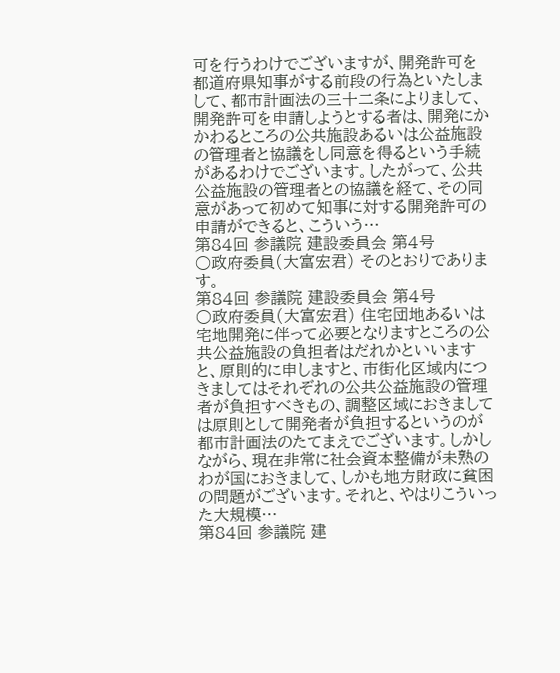可を行うわけでございますが、開発許可を都道府県知事がする前段の行為といたしまして、都市計画法の三十二条によりまして、開発許可を申請しようとする者は、開発にかかわるところの公共施設あるいは公益施設の管理者と協議をし同意を得るという手続があるわけでございます。したがって、公共公益施設の管理者との協議を経て、その同意があって初めて知事に対する開発許可の申請ができると、こういう…
第84回 参議院 建設委員会 第4号
○政府委員(大富宏君) そのとおりであります。
第84回 参議院 建設委員会 第4号
○政府委員(大富宏君) 住宅団地あるいは宅地開発に伴って必要となりますところの公共公益施設の負担者はだれかといいますと、原則的に申しますと、市街化区域内につきましてはそれぞれの公共公益施設の管理者が負担すべきもの、調整区域におきましては原則として開発者が負担するというのが都市計画法のたてまえでございます。しかしながら、現在非常に社会資本整備が未熟のわが国におきまして、しかも地方財政に貧困の問題がございます。それと、やはりこういった大規模…
第84回 参議院 建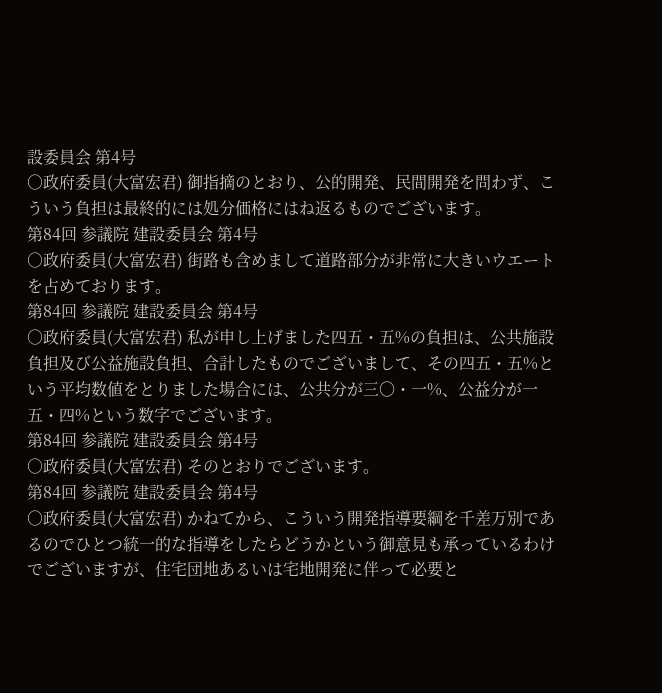設委員会 第4号
○政府委員(大富宏君) 御指摘のとおり、公的開発、民間開発を問わず、こういう負担は最終的には処分価格にはね返るものでございます。
第84回 参議院 建設委員会 第4号
○政府委員(大富宏君) 街路も含めまして道路部分が非常に大きいウエートを占めております。
第84回 参議院 建設委員会 第4号
○政府委員(大富宏君) 私が申し上げました四五・五%の負担は、公共施設負担及び公益施設負担、合計したものでございまして、その四五・五%という平均数値をとりました場合には、公共分が三〇・一%、公益分が一五・四%という数字でございます。
第84回 参議院 建設委員会 第4号
○政府委員(大富宏君) そのとおりでございます。
第84回 参議院 建設委員会 第4号
○政府委員(大富宏君) かねてから、こういう開発指導要綱を千差万別であるのでひとつ統一的な指導をしたらどうかという御意見も承っているわけでございますが、住宅団地あるいは宅地開発に伴って必要と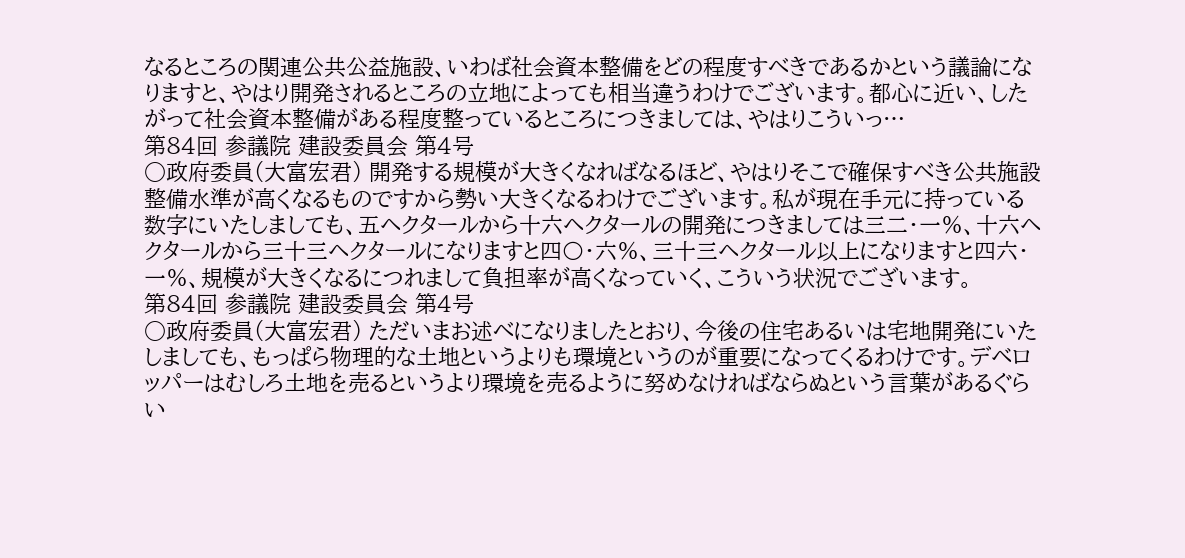なるところの関連公共公益施設、いわば社会資本整備をどの程度すべきであるかという議論になりますと、やはり開発されるところの立地によっても相当違うわけでございます。都心に近い、したがって社会資本整備がある程度整っているところにつきましては、やはりこういっ…
第84回 参議院 建設委員会 第4号
○政府委員(大富宏君) 開発する規模が大きくなればなるほど、やはりそこで確保すべき公共施設整備水準が高くなるものですから勢い大きくなるわけでございます。私が現在手元に持っている数字にいたしましても、五ヘクタールから十六ヘクタールの開発につきましては三二・一%、十六ヘクタールから三十三ヘクタールになりますと四〇・六%、三十三ヘクタール以上になりますと四六・一%、規模が大きくなるにつれまして負担率が高くなっていく、こういう状況でございます。
第84回 参議院 建設委員会 第4号
○政府委員(大富宏君) ただいまお述べになりましたとおり、今後の住宅あるいは宅地開発にいたしましても、もっぱら物理的な土地というよりも環境というのが重要になってくるわけです。デベロッパーはむしろ土地を売るというより環境を売るように努めなければならぬという言葉があるぐらい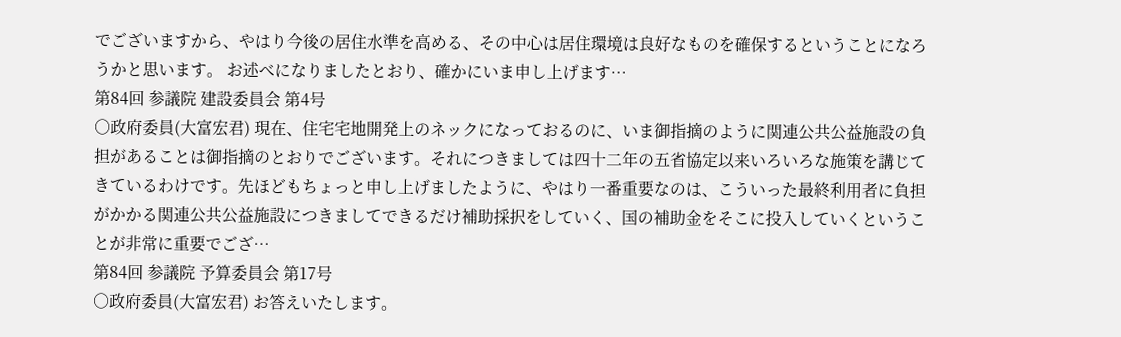でございますから、やはり今後の居住水準を高める、その中心は居住環境は良好なものを確保するということになろうかと思います。 お述べになりましたとおり、確かにいま申し上げます…
第84回 参議院 建設委員会 第4号
○政府委員(大富宏君) 現在、住宅宅地開発上のネックになっておるのに、いま御指摘のように関連公共公益施設の負担があることは御指摘のとおりでございます。それにつきましては四十二年の五省協定以来いろいろな施策を講じてきているわけです。先ほどもちょっと申し上げましたように、やはり一番重要なのは、こういった最終利用者に負担がかかる関連公共公益施設につきましてできるだけ補助採択をしていく、国の補助金をそこに投入していくということが非常に重要でござ…
第84回 参議院 予算委員会 第17号
○政府委員(大富宏君) お答えいたします。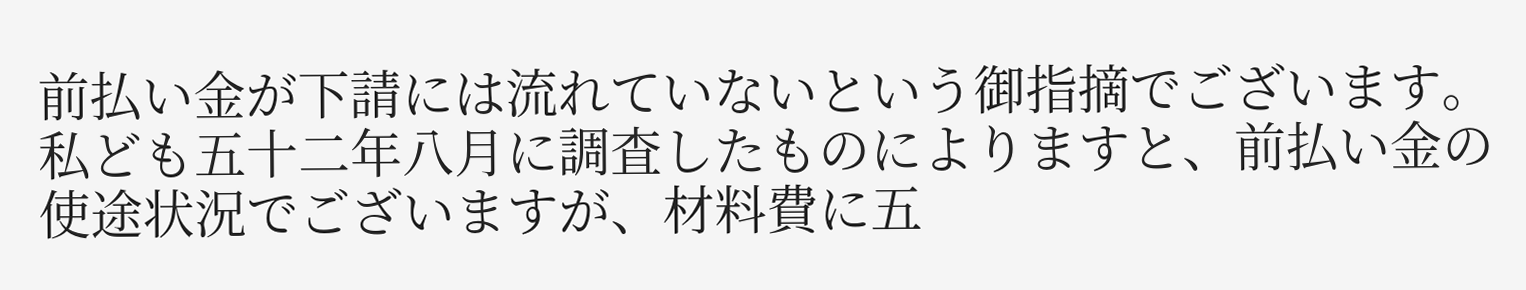前払い金が下請には流れていないという御指摘でございます。私ども五十二年八月に調査したものによりますと、前払い金の使途状況でございますが、材料費に五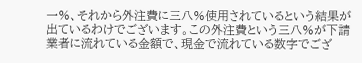一%、それから外注費に三八%使用されているという結果が出ているわけでございます。この外注費という三八%が下請業者に流れている金額で、現金で流れている数字でござ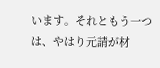います。それともう一つは、やはり元請が材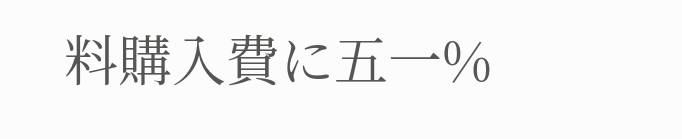料購入費に五一%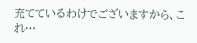充てているわけでございますから、これ…